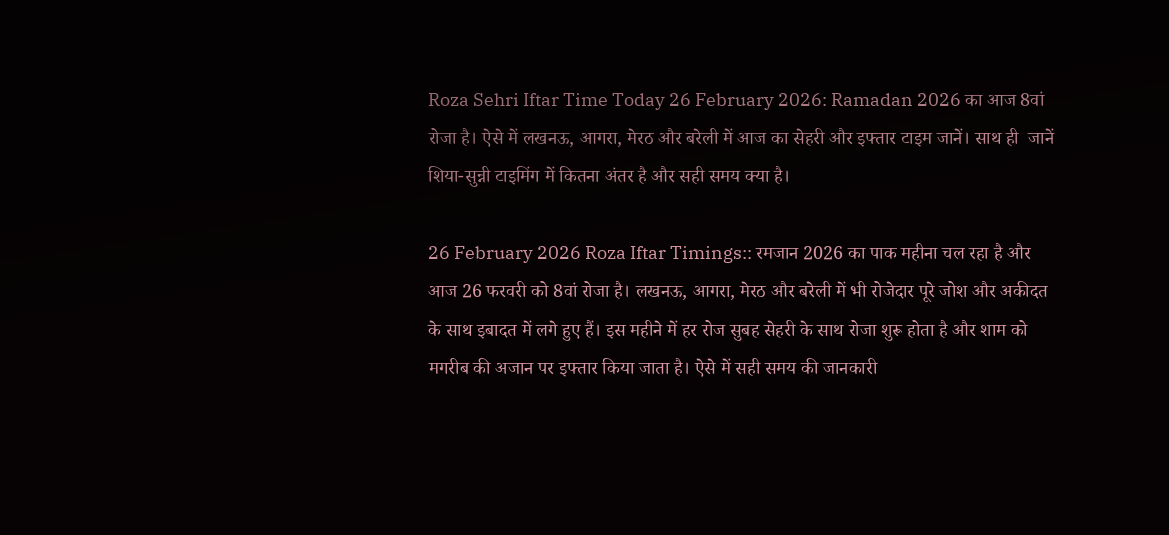Roza Sehri Iftar Time Today 26 February 2026: Ramadan 2026 का आज 8वां रोजा है। ऐसे में लखनऊ, आगरा, मेरठ और बरेली में आज का सेहरी और इफ्तार टाइम जानें। साथ ही  जानें शिया-सुन्नी टाइमिंग में कितना अंतर है और सही समय क्या है।

26 February 2026 Roza Iftar Timings:: रमजान 2026 का पाक महीना चल रहा है और आज 26 फरवरी को 8वां रोजा है। लखनऊ, आगरा, मेरठ और बरेली में भी रोजेदार पूरे जोश और अकीदत के साथ इबादत में लगे हुए हैं। इस महीने में हर रोज सुबह सेहरी के साथ रोजा शुरू होता है और शाम को मगरीब की अजान पर इफ्तार किया जाता है। ऐसे में सही समय की जानकारी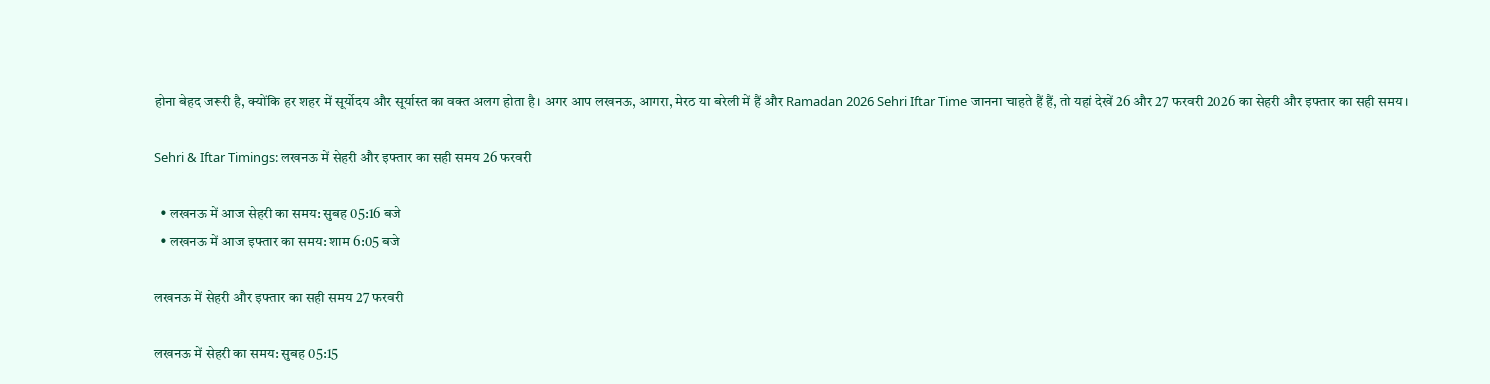होना बेहद जरूरी है, क्योंकि हर शहर में सूर्योदय और सूर्यास्त का वक्त अलग होता है। अगर आप लखनऊ, आगरा, मेरठ या बरेली में हैं और Ramadan 2026 Sehri Iftar Time जानना चाहते हैं हैं, तो यहां देखें 26 और 27 फरवरी 2026 का सेहरी और इफ्तार का सही समय।

Sehri & Iftar Timings: लखनऊ में सेहरी और इफ्तार का सही समय 26 फरवरी

  • लखनऊ में आज सेहरी का समय: सुबह 05:16 बजे
  • लखनऊ में आज इफ्तार का समय: शाम 6:05 बजे

लखनऊ में सेहरी और इफ्तार का सही समय 27 फरवरी

लखनऊ में सेहरी का समय: सुबह 05:15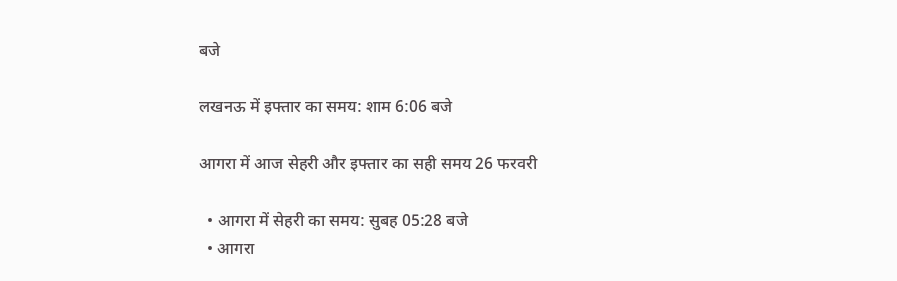बजे

लखनऊ में इफ्तार का समय: शाम 6:06 बजे

आगरा में आज सेहरी और इफ्तार का सही समय 26 फरवरी

  • आगरा में सेहरी का समय: सुबह 05:28 बजे
  • आगरा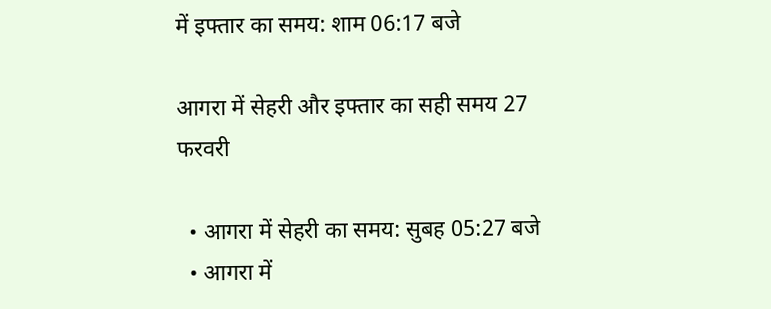में इफ्तार का समय: शाम 06:17 बजे

आगरा में सेहरी और इफ्तार का सही समय 27 फरवरी

  • आगरा में सेहरी का समय: सुबह 05:27 बजे
  • आगरा में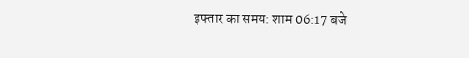इफ्तार का समय: शाम 06:17 बजे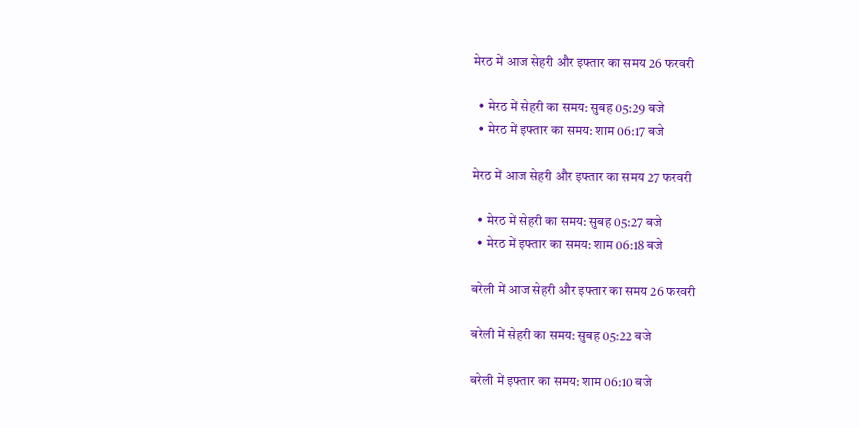मेरठ में आज सेहरी और इफ्तार का समय 26 फरवरी

  • मेरठ में सेहरी का समय: सुबह 05:29 बजे
  • मेरठ में इफ्तार का समय: शाम 06:17 बजे

मेरठ में आज सेहरी और इफ्तार का समय 27 फरवरी

  • मेरठ में सेहरी का समय: सुबह 05:27 बजे
  • मेरठ में इफ्तार का समय: शाम 06:18 बजे

बरेली में आज सेहरी और इफ्तार का समय 26 फरवरी

बरेली में सेहरी का समय: सुबह 05:22 बजे

बरेली में इफ्तार का समय: शाम 06:10 बजे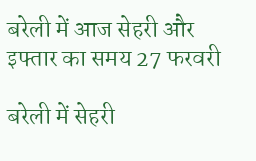बरेली में आज सेहरी और इफ्तार का समय 27 फरवरी

बरेली में सेहरी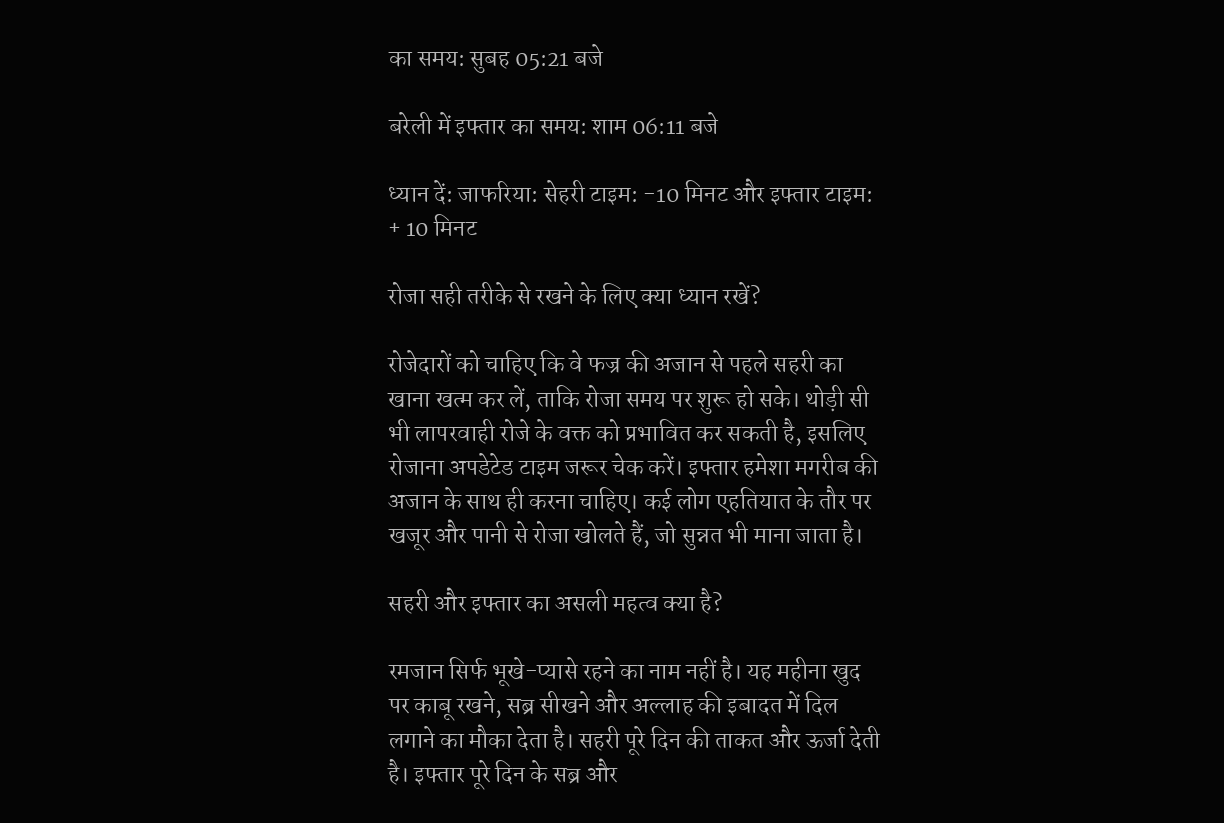का समय: सुबह 05:21 बजे

बरेली में इफ्तार का समय: शाम 06:11 बजे

ध्यान दें: जाफरिया: सेहरी टाइम: -10 मिनट और इफ्तार टाइम: + 10 मिनट

रोजा सही तरीके से रखने के लिए क्या ध्यान रखें?

रोजेदारों को चाहिए कि वे फज्र की अजान से पहले सहरी का खाना खत्म कर लें, ताकि रोजा समय पर शुरू हो सके। थोड़ी सी भी लापरवाही रोजे के वक्त को प्रभावित कर सकती है, इसलिए रोजाना अपडेटेड टाइम जरूर चेक करें। इफ्तार हमेशा मगरीब की अजान के साथ ही करना चाहिए। कई लोग एहतियात के तौर पर खजूर और पानी से रोजा खोलते हैं, जो सुन्नत भी माना जाता है।

सहरी और इफ्तार का असली महत्व क्या है?

रमजान सिर्फ भूखे-प्यासे रहने का नाम नहीं है। यह महीना खुद पर काबू रखने, सब्र सीखने और अल्लाह की इबादत में दिल लगाने का मौका देता है। सहरी पूरे दिन की ताकत और ऊर्जा देती है। इफ्तार पूरे दिन के सब्र और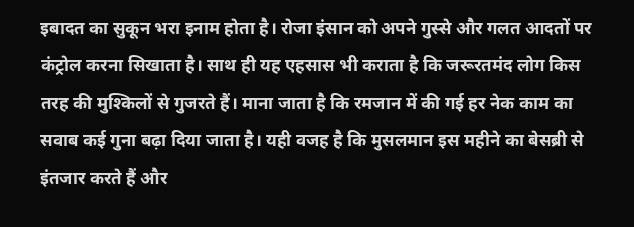इबादत का सुकून भरा इनाम होता है। रोजा इंसान को अपने गुस्से और गलत आदतों पर कंट्रोल करना सिखाता है। साथ ही यह एहसास भी कराता है कि जरूरतमंद लोग किस तरह की मुश्किलों से गुजरते हैं। माना जाता है कि रमजान में की गई हर नेक काम का सवाब कई गुना बढ़ा दिया जाता है। यही वजह है कि मुसलमान इस महीने का बेसब्री से इंतजार करते हैं और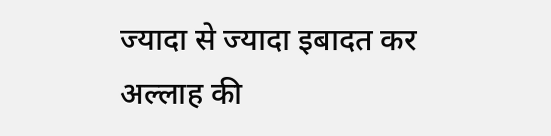ज्यादा से ज्यादा इबादत कर अल्लाह की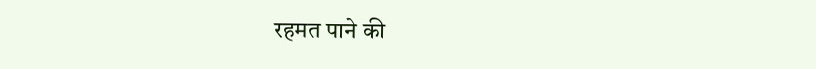रहमत पाने की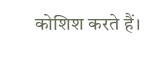कोशिश करते हैं।